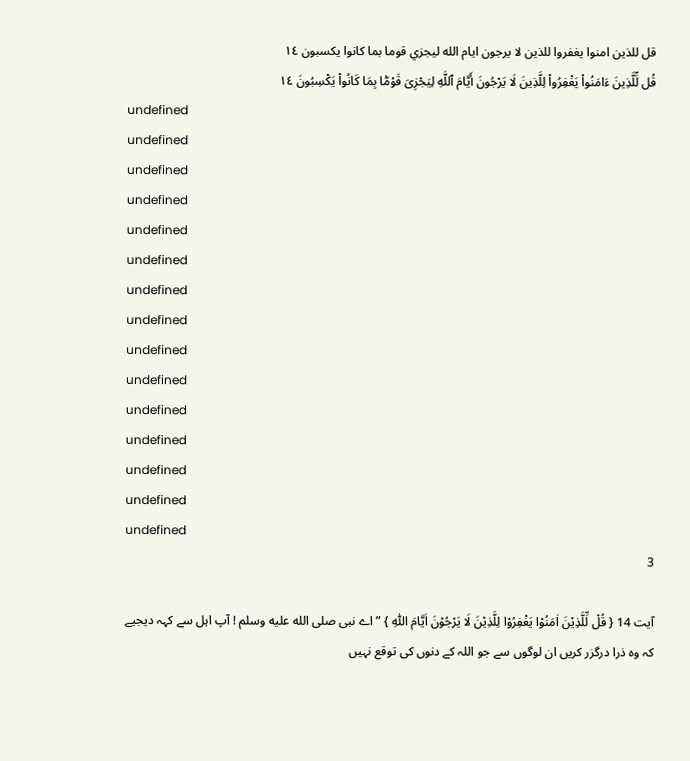قل للذين امنوا يغفروا للذين لا يرجون ايام الله ليجزي قوما بما كانوا يكسبون ١٤
قُل لِّلَّذِينَ ءَامَنُوا۟ يَغْفِرُوا۟ لِلَّذِينَ لَا يَرْجُونَ أَيَّامَ ٱللَّهِ لِيَجْزِىَ قَوْمًۢا بِمَا كَانُوا۟ يَكْسِبُونَ ١٤
undefined
undefined
undefined
undefined
undefined
undefined
undefined
undefined
undefined
undefined
undefined
undefined
undefined
undefined
undefined
3

آیت 14 { قُلْ لِّلَّذِیْنَ اٰمَنُوْا یَغْفِرُوْا لِلَّذِیْنَ لَا یَرْجُوْنَ اَیَّامَ اللّٰہِ } ”اے نبی صلى الله عليه وسلم ! آپ اہل سے کہہ دیجیے کہ وہ ذرا درگزر کریں ان لوگوں سے جو اللہ کے دنوں کی توقع نہیں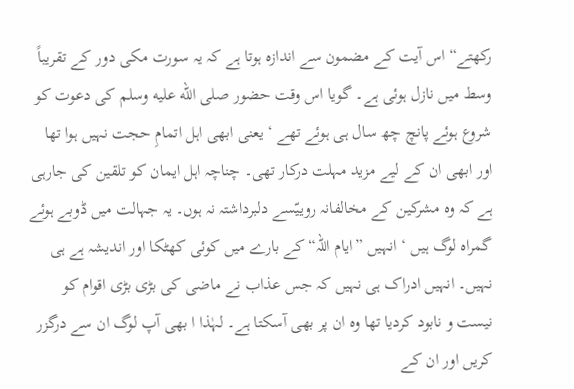رکھتے“ اس آیت کے مضمون سے اندازہ ہوتا ہے کہ یہ سورت مکی دور کے تقریباً وسط میں نازل ہوئی ہے۔ گویا اس وقت حضور صلى الله عليه وسلم کی دعوت کو شروع ہوئے پانچ چھ سال ہی ہوئے تھے ‘ یعنی ابھی اہل اتمامِ حجت نہیں ہوا تھا اور ابھی ان کے لیے مزید مہلت درکار تھی۔ چناچہ اہل ایمان کو تلقین کی جارہی ہے کہ وہ مشرکین کے مخالفانہ روییّسے دلبرداشتہ نہ ہوں۔ یہ جہالت میں ڈوبے ہوئے گمراہ لوگ ہیں ‘ انہیں ”ایام اللہ“ کے بارے میں کوئی کھٹکا اور اندیشہ ہے ہی نہیں۔ انہیں ادراک ہی نہیں کہ جس عذاب نے ماضی کی بڑی بڑی اقوام کو نیست و نابود کردیا تھا وہ ان پر بھی آسکتا ہے۔ لہٰذا ا بھی آپ لوگ ان سے درگزر کریں اور ان کے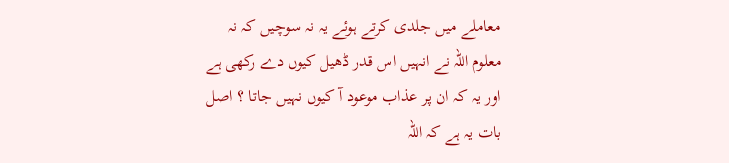معاملے میں جلدی کرتے ہوئے یہ نہ سوچیں کہ نہ معلوم اللہ نے انہیں اس قدر ڈھیل کیوں دے رکھی ہے اور یہ کہ ان پر عذاب موعود آ کیوں نہیں جاتا ؟ اصل بات یہ ہے کہ اللہ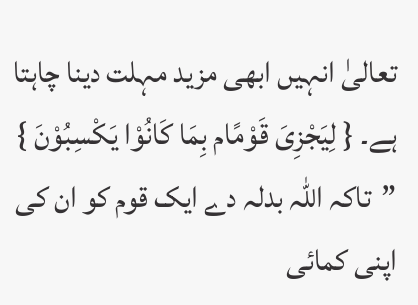تعالیٰ انہیں ابھی مزید مہلت دینا چاہتا ہے۔ { لِیَجْزِیَ قَوْمًام بِمَا کَانُوْا یَکْسِبُوْنَ } ”تاکہ اللہ بدلہ دے ایک قوم کو ان کی اپنی کمائی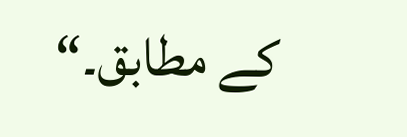کے مطابق۔“